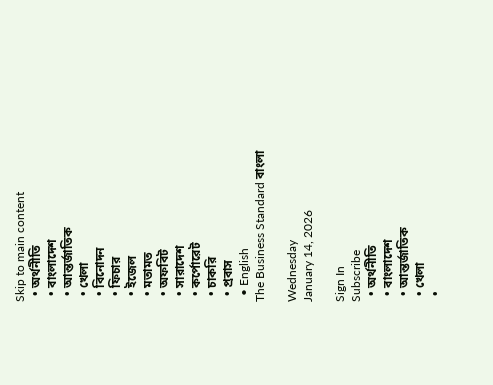Skip to main content
  • অর্থনীতি
  • বাংলাদেশ
  • আন্তর্জাতিক
  • খেলা
  • বিনোদন
  • ফিচার
  • ইজেল
  • মতামত
  • অফবিট
  • সারাদেশ
  • কর্পোরেট
  • চাকরি
  • প্রবাস
  • English
The Business Standard বাংলা

Wednesday
January 14, 2026

Sign In
Subscribe
  • অর্থনীতি
  • বাংলাদেশ
  • আন্তর্জাতিক
  • খেলা
  •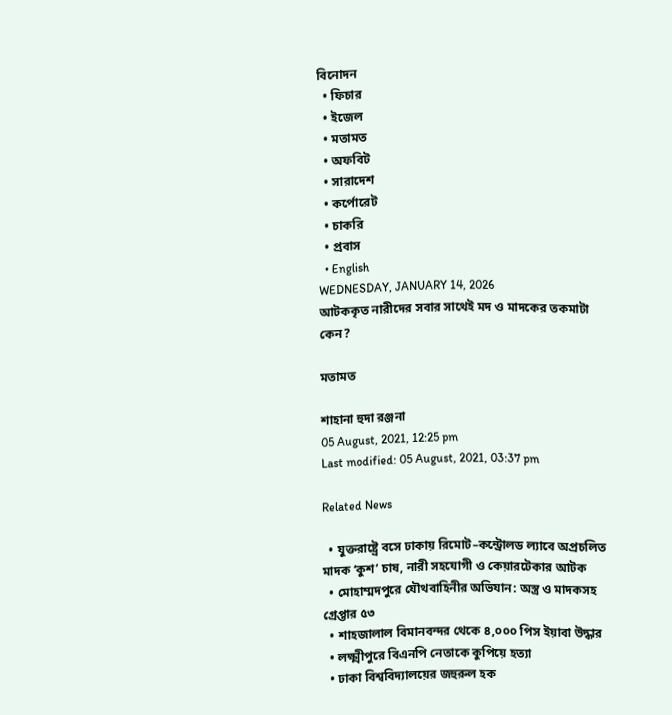বিনোদন
  • ফিচার
  • ইজেল
  • মতামত
  • অফবিট
  • সারাদেশ
  • কর্পোরেট
  • চাকরি
  • প্রবাস
  • English
WEDNESDAY, JANUARY 14, 2026
আটককৃত নারীদের সবার সাথেই মদ ও মাদকের তকমাটা কেন?

মতামত

শাহানা হুদা রঞ্জনা
05 August, 2021, 12:25 pm
Last modified: 05 August, 2021, 03:37 pm

Related News

  • যুক্তরাষ্ট্রে বসে ঢাকায় রিমোট–কন্ট্রোলড ল্যাবে অপ্রচলিত মাদক ‘কুশ’ চাষ, নারী সহযোগী ও কেয়ারটেকার আটক
  • মোহাম্মদপুরে যৌথবাহিনীর অভিযান: অস্ত্র ও মাদকসহ গ্রেপ্তার ৫৩
  • শাহজালাল বিমানবন্দর থেকে ৪,০০০ পিস ইয়াবা উদ্ধার
  • লক্ষ্মীপুরে বিএনপি নেতাকে কুপিয়ে হত্যা
  • ঢাকা বিশ্ববিদ্যালয়ের জহুরুল হক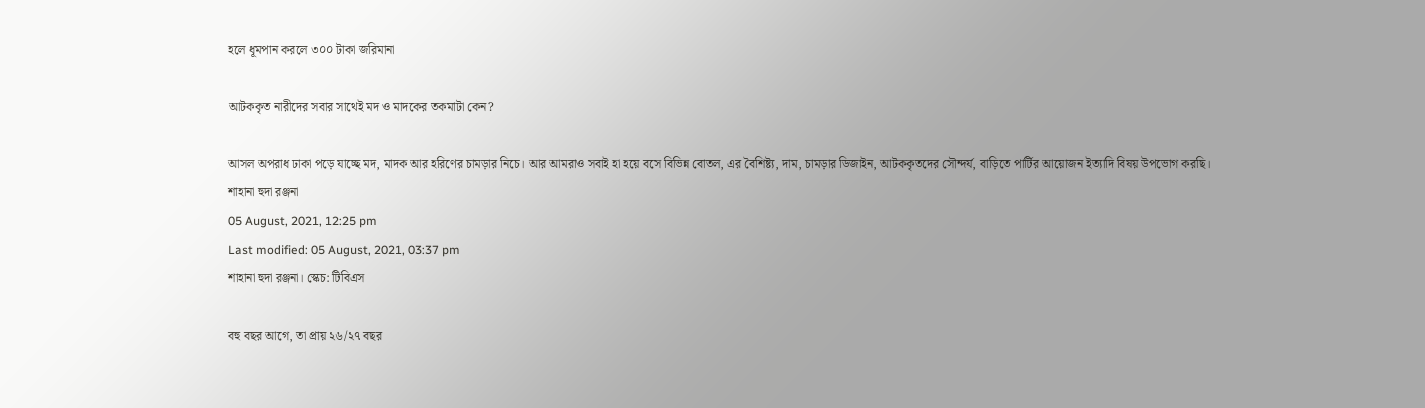হলে ধূমপান করলে ৩০০ টাকা জরিমানা

আটককৃত নারীদের সবার সাথেই মদ ও মাদকের তকমাটা কেন?

আসল অপরাধ ঢাকা পড়ে যাচ্ছে মদ, মাদক আর হরিণের চামড়ার নিচে। আর আমরাও সবাই হা হয়ে বসে বিভিন্ন বোতল, এর বৈশিষ্ট্য, দাম, চামড়ার ডিজাইন, আটককৃতদের সৌন্দর্য, বাড়িতে পার্টির আয়োজন ইত্যাদি বিষয় উপভোগ করছি।
শাহানা হুদা রঞ্জনা
05 August, 2021, 12:25 pm
Last modified: 05 August, 2021, 03:37 pm
শাহানা হুদা রঞ্জনা। স্কেচ: টিবিএস

বহু বছর আগে, তা প্রায় ২৬/২৭ বছর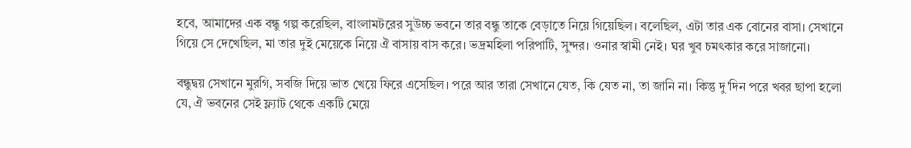হবে, আমাদের এক বন্ধু গল্প করেছিল, বাংলামটরের সুউচ্চ ভবনে তার বন্ধু তাকে বেড়াতে নিয়ে গিয়েছিল। বলেছিল, এটা তার এক বোনের বাসা। সেখানে গিয়ে সে দেখেছিল, মা তার দুই মেয়েকে নিয়ে ঐ বাসায় বাস করে। ভদ্রমহিলা পরিপাটি, সুন্দর। ওনার স্বামী নেই। ঘর খুব চমৎকার করে সাজানো।

বন্ধুদ্বয় সেখানে মুরগি, সবজি দিয়ে ভাত খেয়ে ফিরে এসেছিল। পরে আর তারা সেখানে যেত, কি যেত না, তা জানি না। কিন্তু দু'দিন পরে খবর ছাপা হলো যে, ঐ ভবনের সেই ফ্ল্যাট থেকে একটি মেয়ে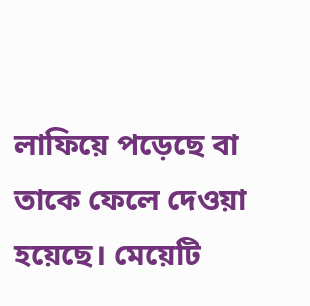লাফিয়ে পড়েছে বা তাকে ফেলে দেওয়া হয়েছে। মেয়েটি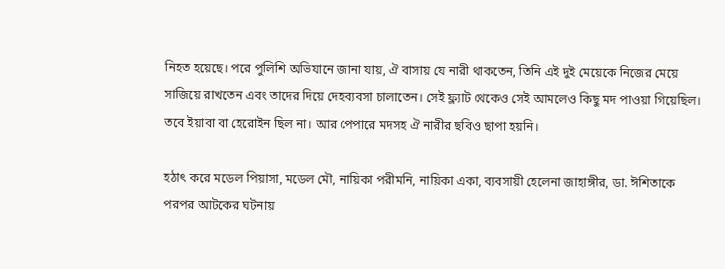নিহত হয়েছে। পরে পুলিশি অভিযানে জানা যায়, ঐ বাসায় যে নারী থাকতেন, তিনি এই দুই মেয়েকে নিজের মেয়ে সাজিয়ে রাখতেন এবং তাদের দিয়ে দেহব্যবসা চালাতেন। সেই ফ্ল্যাট থেকেও সেই আমলেও কিছু মদ পাওয়া গিয়েছিল। তবে ইয়াবা বা হেরোইন ছিল না। আর পেপারে মদসহ ঐ নারীর ছবিও ছাপা হয়নি।

হঠাৎ করে মডেল পিয়াসা, মডেল মৌ, নায়িকা পরীমনি, নায়িকা একা, ব্যবসায়ী হেলেনা জাহাঙ্গীর, ডা. ঈশিতাকে পরপর আটকের ঘটনায়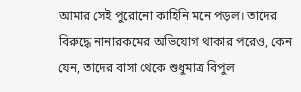আমার সেই পুরোনো কাহিনি মনে পড়ল। তাদের বিরুদ্ধে নানারকমের অভিযোগ থাকার পরেও, কেন যেন, তাদের বাসা থেকে শুধুমাত্র বিপুল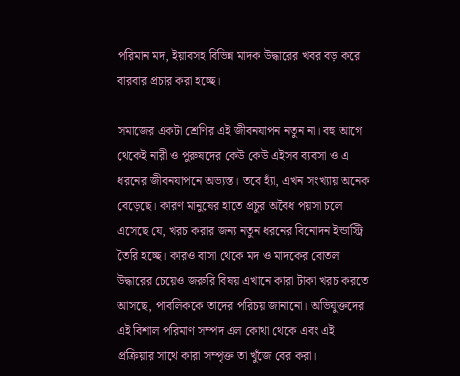পরিমান মদ, ইয়াবসহ বিভিন্ন মাদক উদ্ধারের খবর বড় করে বারবার প্রচার করা হচ্ছে।

সমাজের একটা শ্রেণির এই জীবনযাপন নতুন না। বহু আগে থেকেই নারী ও পুরুষদের কেউ কেউ এইসব ব্যবসা ও এ ধরনের জীবনযাপনে অভ্যস্ত। তবে হ্যাঁ, এখন সংখ্যায় অনেক বেড়েছে। কারণ মানুষের হাতে প্রচুর অবৈধ পয়সা চলে এসেছে যে, খরচ করার জন্য নতুন ধরনের বিনোদন ইন্ডাস্ট্রি তৈরি হচ্ছে। কারও বাসা থেকে মদ ও মাদকের বোতল উদ্ধারের চেয়েও জরুরি বিষয় এখানে কারা টাকা খরচ করতে আসছে, পাবলিককে তাদের পরিচয় জানানো। অভিযুক্তদের এই বিশাল পরিমাণ সম্পদ এল কোথা থেকে এবং এই প্রক্রিয়ার সাথে কারা সম্পৃক্ত তা খুঁজে বের করা।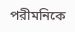পরীমনিকে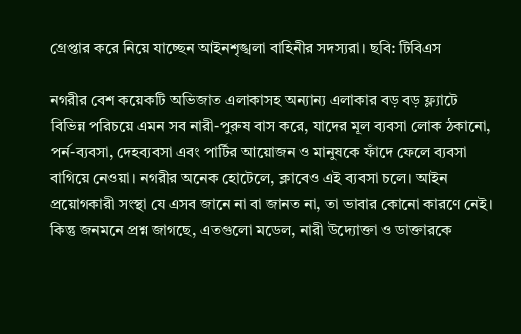গ্রেপ্তার করে নিয়ে যাচ্ছেন আইনশৃঙ্খলা বাহিনীর সদস্যরা। ছবি: টিবিএস

নগরীর বেশ কয়েকটি অভিজাত এলাকাসহ অন্যান্য এলাকার বড় বড় ফ্ল্যাটে বিভিন্ন পরিচয়ে এমন সব নারী-পুরুষ বাস করে, যাদের মূল ব্যবসা লোক ঠকানো, পর্ন-ব্যবসা, দেহব্যবসা এবং পার্টির আয়োজন ও মানুষকে ফাঁদে ফেলে ব্যবসা বাগিয়ে নেওয়া। নগরীর অনেক হোটেলে, ক্লাবেও এই ব্যবসা চলে। আইন প্রয়োগকারী সংস্থা যে এসব জানে না বা জানত না, তা ভাবার কোনো কারণে নেই। কিন্তু জনমনে প্রশ্ন জাগছে, এতগুলো মডেল, নারী উদ্যোক্তা ও ডাক্তারকে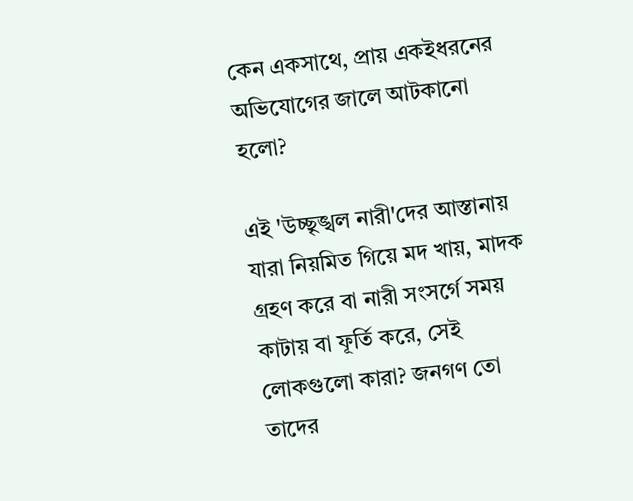কেন একসাথে, প্রায় একইধরনের অভিযোগের জালে আটকানো হলো?

এই 'উচ্ছৃঙ্খল নারী'দের আস্তানায় যারা নিয়মিত গিয়ে মদ খায়, মাদক গ্রহণ করে বা নারী সংসর্গে সময় কাটায় বা ফূর্তি করে, সেই লোকগুলো কারা? জনগণ তো তাদের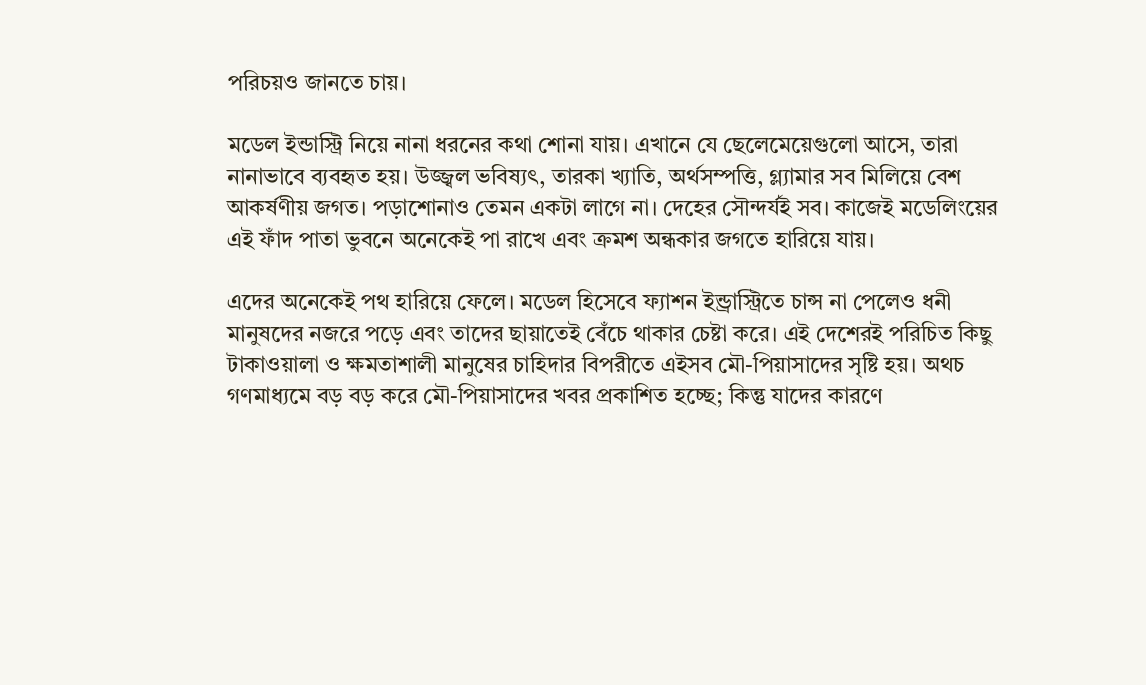পরিচয়ও জানতে চায়।

মডেল ইন্ডাস্ট্রি নিয়ে নানা ধরনের কথা শোনা যায়। এখানে যে ছেলেমেয়েগুলো আসে, তারা নানাভাবে ব্যবহৃত হয়। উজ্জ্বল ভবিষ্যৎ, তারকা খ্যাতি, অর্থসম্পত্তি, গ্ল্যামার সব মিলিয়ে বেশ আকর্ষণীয় জগত। পড়াশোনাও তেমন একটা লাগে না। দেহের সৌন্দর্যই সব। কাজেই মডেলিংয়ের এই ফাঁদ পাতা ভুবনে অনেকেই পা রাখে এবং ক্রমশ অন্ধকার জগতে হারিয়ে যায়।

এদের অনেকেই পথ হারিয়ে ফেলে। মডেল হিসেবে ফ্যাশন ইন্ড্রাস্ট্রিতে চান্স না পেলেও ধনী মানুষদের নজরে পড়ে এবং তাদের ছায়াতেই বেঁচে থাকার চেষ্টা করে। এই দেশেরই পরিচিত কিছু টাকাওয়ালা ও ক্ষমতাশালী মানুষের চাহিদার বিপরীতে এইসব মৌ-পিয়াসাদের সৃষ্টি হয়। অথচ গণমাধ্যমে বড় বড় করে মৌ-পিয়াসাদের খবর প্রকাশিত হচ্ছে; কিন্তু যাদের কারণে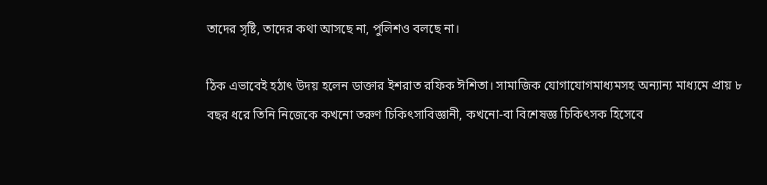তাদের সৃষ্টি, তাদের কথা আসছে না, পুলিশও বলছে না।

ঠিক এভাবেই হঠাৎ উদয় হলেন ডাক্তার ইশরাত রফিক ঈশিতা। সামাজিক যোগাযোগমাধ্যমসহ অন্যান্য মাধ্যমে প্রায় ৮ বছর ধরে তিনি নিজেকে কখনো তরুণ চিকিৎসাবিজ্ঞানী, কখনো-বা বিশেষজ্ঞ চিকিৎসক হিসেবে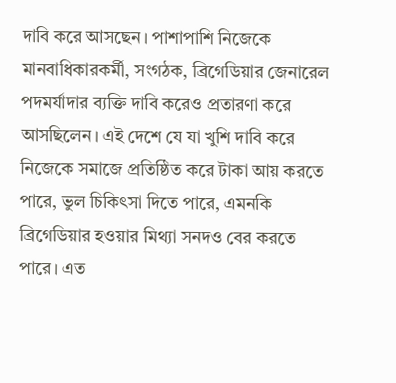দাবি করে আসছেন। পাশাপাশি নিজেকে মানবাধিকারকর্মী, সংগঠক, ব্রিগেডিয়ার জেনারেল পদমর্যাদার ব্যক্তি দাবি করেও প্রতারণা করে আসছিলেন। এই দেশে যে যা খুশি দাবি করে নিজেকে সমাজে প্রতিষ্ঠিত করে টাকা আয় করতে পারে, ভুল চিকিৎসা দিতে পারে, এমনকি ব্রিগেডিয়ার হওয়ার মিথ্যা সনদও বের করতে পারে। এত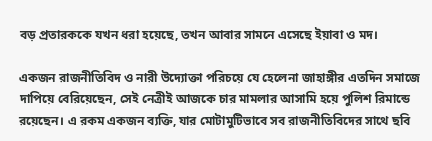বড় প্রতারককে যখন ধরা হয়েছে, তখন আবার সামনে এসেছে ইয়াবা ও মদ।

একজন রাজনীতিবিদ ও নারী উদ্যোক্তা পরিচয়ে যে হেলেনা জাহাঙ্গীর এতদিন সমাজে দাপিয়ে বেরিয়েছেন, সেই নেত্রীই আজকে চার মামলার আসামি হয়ে পুলিশ রিমান্ডে রয়েছেন। এ রকম একজন ব্যক্তি, যার মোটামুটিভাবে সব রাজনীতিবিদের সাথে ছবি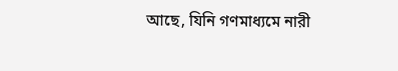আছে, যিনি গণমাধ্যমে নারী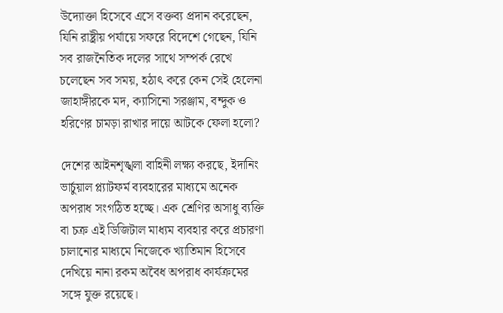উদ্যোক্তা হিসেবে এসে বক্তব্য প্রদান করেছেন, যিনি রাষ্ট্রীয় পর্যায়ে সফরে বিদেশে গেছেন, যিনি সব রাজনৈতিক দলের সাথে সম্পর্ক রেখে চলেছেন সব সময়, হঠাৎ করে কেন সেই হেলেনা জাহাঙ্গীরকে মদ, ক্যাসিনো সরঞ্জাম, বন্দুক ও হরিণের চামড়া রাখার দায়ে আটকে ফেলা হলো?

দেশের আইনশৃঙ্খলা বাহিনী লক্ষ্য করছে, ইদানিং ভার্চুয়াল প্ল্যাটফর্ম ব্যবহারের মাধ্যমে অনেক অপরাধ সংগঠিত হচ্ছে। এক শ্রেণির অসাধু ব্যক্তি বা চক্র এই ডিজিটাল মাধ্যম ব্যবহার করে প্রচারণা চালানোর মাধ্যমে নিজেকে খ্যাতিমান হিসেবে দেখিয়ে নানা রকম অবৈধ অপরাধ কার্যক্রমের সঙ্গে যুক্ত রয়েছে।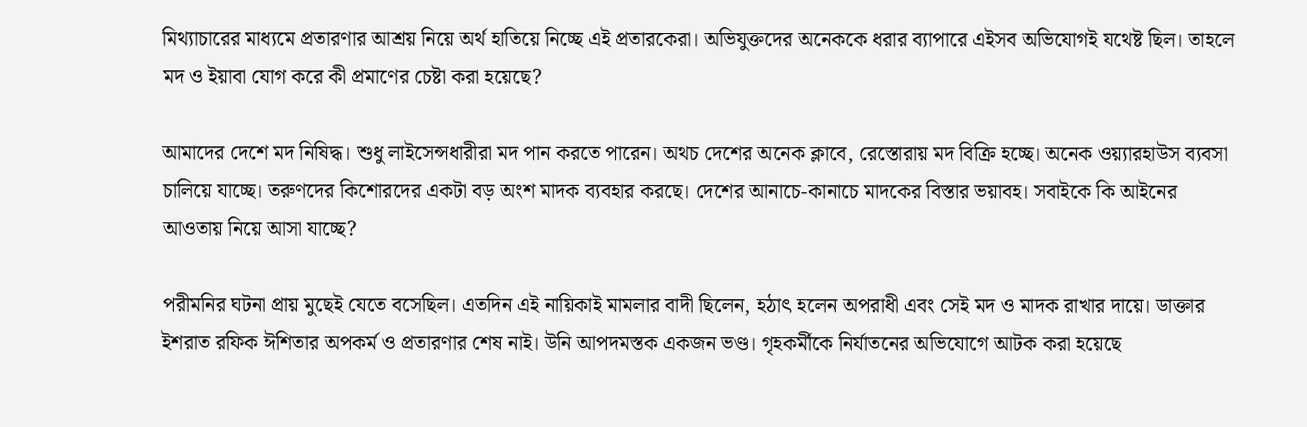মিথ্যাচারের মাধ্যমে প্রতারণার আশ্রয় নিয়ে অর্থ হাতিয়ে নিচ্ছে এই প্রতারকেরা। অভিযুক্তদের অনেককে ধরার ব্যাপারে এইসব অভিযোগই যথেষ্ট ছিল। তাহলে মদ ও ইয়াবা যোগ করে কী প্রমাণের চেষ্টা করা হয়েছে?

আমাদের দেশে মদ নিষিদ্ধ। শুধু লাইসেন্সধারীরা মদ পান করতে পারেন। অথচ দেশের অনেক ক্লাবে, রেস্তোরায় মদ বিক্রি হচ্ছে। অনেক ওয়্যারহাউস ব্যবসা চালিয়ে যাচ্ছে। তরুণদের কিশোরদের একটা বড় অংশ মাদক ব্যবহার করছে। দেশের আনাচে-কানাচে মাদকের বিস্তার ভয়াবহ। সবাইকে কি আইনের আওতায় নিয়ে আসা যাচ্ছে?

পরীমনির ঘটনা প্রায় মুছেই যেতে বসেছিল। এতদিন এই নায়িকাই মামলার বাদী ছিলেন, হঠাৎ হলেন অপরাধী এবং সেই মদ ও মাদক রাখার দায়ে। ডাক্তার ইশরাত রফিক ঈশিতার অপকর্ম ও প্রতারণার শেষ নাই। উনি আপদমস্তক একজন ভণ্ড। গৃহকর্মীকে নির্যাতনের অভিযোগে আটক করা হয়েছে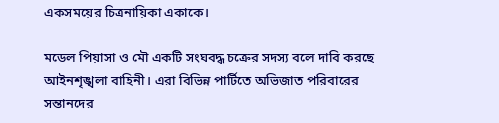একসময়ের চিত্রনায়িকা একাকে।

মডেল পিয়াসা ও মৌ একটি সংঘবদ্ধ চক্রের সদস্য বলে দাবি করছে আইনশৃঙ্খলা বাহিনী। এরা বিভিন্ন পার্টিতে অভিজাত পরিবারের সন্তানদের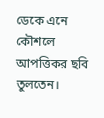ডেকে এনে কৌশলে আপত্তিকর ছবি তুলতেন।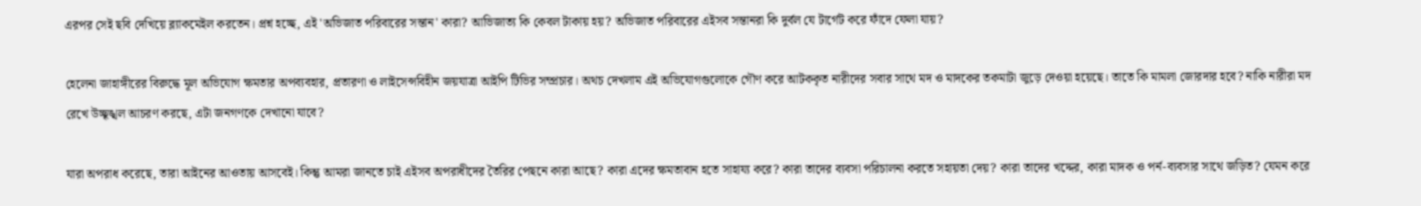এরপর সেই ছবি দেখিয়ে ব্ল্যাকমেইল করতেন। প্রশ্ন হচ্ছে, এই 'অভিজাত পরিবারের সন্তান' কারা? আভিজাত্য কি কেবল টাকায় হয়? অভিজাত পরিবারের এইসব সন্তানরা কি দুর্বল যে টার্গেট করে ফাঁদে ফেলা যায়?

হেলেনা জাহাঙ্গীরের বিরুদ্ধে মূল অভিযোগ ক্ষমতার অপব্যবহার, প্রতারণা ও লাইসেন্সবিহীন জয়যাত্রা আইপি টিভির সম্প্রচার। অথচ দেখলাম এই অভিযোগগুলোকে গৌণ করে আটককৃত নারীদের সবার সাথে মদ ও মাদকের তকমাটা জুড়ে দেওয়া হয়েছে। তাতে কি মামলা জোরদার হবে? নাকি নারীরা মদ রেখে উচ্ছৃঙ্খল আচরণ করছে, এটা জনগণকে দেখানো যাবে?

যারা অপরাধ করেছে, তারা আইনের আওতায় আসবেই। কিন্তু আমরা জানতে চাই এইসব অপরাধীদের তৈরির পেছনে কারা আছে? কারা এদের ক্ষমতাবান হতে সাহায্য করে? কারা তাদের ব্যবসা পরিচালনা করতে সহায়তা দেয়? কারা তাদের খদ্দের, কারা মাদক ও পর্ন-ব্যবসার সাথে জড়িত? যেমন করে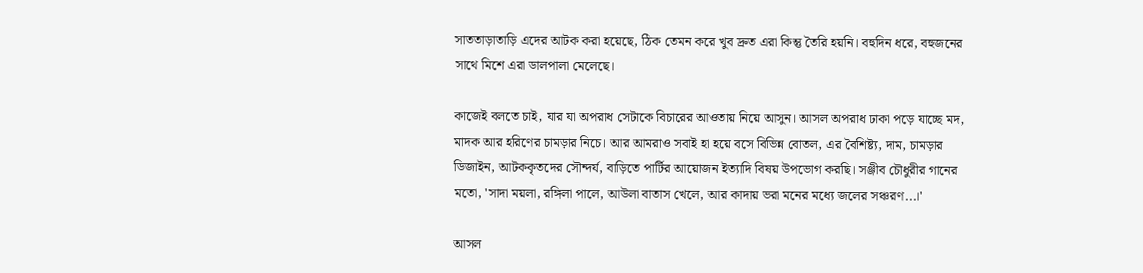সাততাড়াতাড়ি এদের আটক করা হয়েছে, ঠিক তেমন করে খুব দ্রুত এরা কিন্তু তৈরি হয়নি। বহুদিন ধরে, বহুজনের সাথে মিশে এরা ডালপালা মেলেছে।

কাজেই বলতে চাই, যার যা অপরাধ সেটাকে বিচারের আওতায় নিয়ে আসুন। আসল অপরাধ ঢাকা পড়ে যাচ্ছে মদ, মাদক আর হরিণের চামড়ার নিচে। আর আমরাও সবাই হা হয়ে বসে বিভিন্ন বোতল, এর বৈশিষ্ট্য, দাম, চামড়ার ডিজাইন, আটককৃতদের সৌন্দর্য, বাড়িতে পার্টির আয়োজন ইত্যাদি বিষয় উপভোগ করছি। সঞ্জীব চৌধুরীর গানের মতো, 'সাদা ময়লা, রঙ্গিলা পালে, আউলা বাতাস খেলে, আর কাদায় ভরা মনের মধ্যে জলের সঞ্চরণ...।'

আসল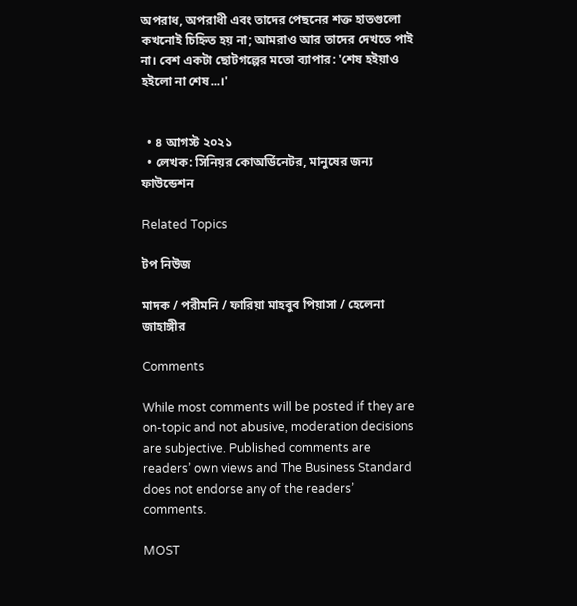অপরাধ, অপরাধী এবং তাদের পেছনের শক্ত হাতগুলো কখনোই চিহ্নিত হয় না; আমরাও আর তাদের দেখতে পাই না। বেশ একটা ছোটগল্পের মতো ব্যাপার: 'শেষ হইয়াও হইলো না শেষ...।'


  • ৪ আগস্ট ২০২১
  • লেখক: সিনিয়র কোঅর্ডিনেটর, মানুষের জন্য ফাউন্ডেশন

Related Topics

টপ নিউজ

মাদক / পরীমনি / ফারিয়া মাহবুব পিয়াসা / হেলেনা জাহাঙ্গীর

Comments

While most comments will be posted if they are on-topic and not abusive, moderation decisions are subjective. Published comments are readers’ own views and The Business Standard does not endorse any of the readers’ comments.

MOST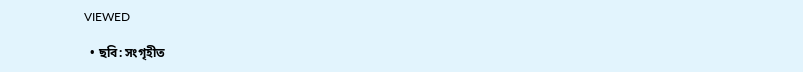VIEWED

  • ছবি: সংগৃহীত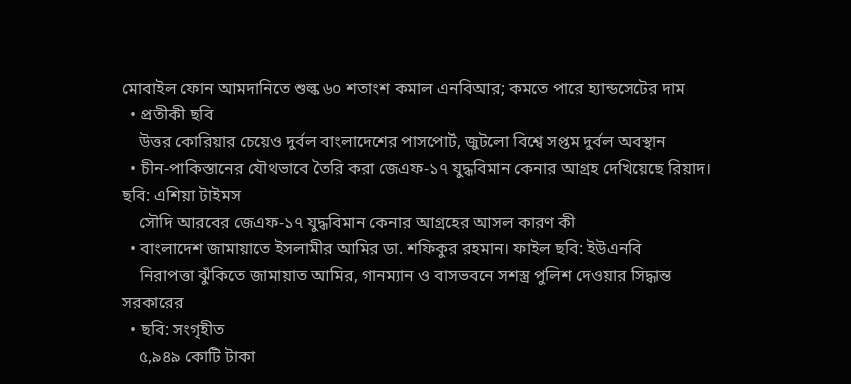মোবাইল ফোন আমদানিতে শুল্ক ৬০ শতাংশ কমাল এনবিআর; কমতে পারে হ্যান্ডসেটের দাম
  • প্রতীকী ছবি
    উত্তর কোরিয়ার চেয়েও দুর্বল বাংলাদেশের পাসপোর্ট, জুটলো বিশ্বে সপ্তম দুর্বল অবস্থান
  • চীন-পাকিস্তানের যৌথভাবে তৈরি করা জেএফ-১৭ যুদ্ধবিমান কেনার আগ্রহ দেখিয়েছে রিয়াদ। ছবি: এশিয়া টাইমস
    সৌদি আরবের জেএফ-১৭ যুদ্ধবিমান কেনার আগ্রহের আসল কারণ কী
  • বাংলাদেশ জামায়াতে ইসলামীর আমির ডা. শফিকুর রহমান। ফাইল ছবি: ইউএনবি
    নিরাপত্তা ঝুঁকিতে জামায়াত আমির, গানম্যান ও বাসভবনে সশস্ত্র পুলিশ দেওয়ার সিদ্ধান্ত সরকারের
  • ছবি: সংগৃহীত
    ৫,৯৪৯ কোটি টাকা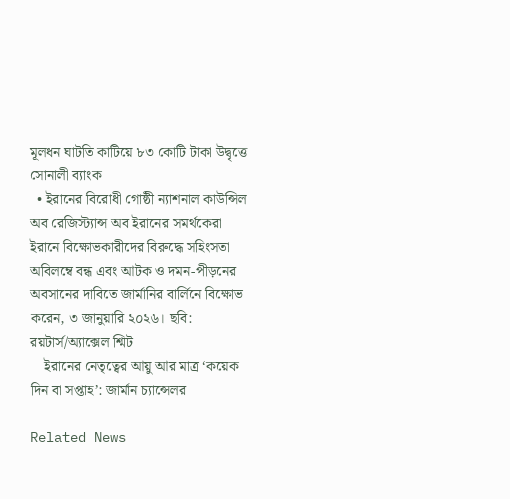মূলধন ঘাটতি কাটিয়ে ৮৩ কোটি টাকা উদ্বৃত্তে সোনালী ব্যাংক
  • ইরানের বিরোধী গোষ্ঠী ন্যাশনাল কাউন্সিল অব রেজিস্ট্যান্স অব ইরানের সমর্থকেরা ইরানে বিক্ষোভকারীদের বিরুদ্ধে সহিংসতা অবিলম্বে বন্ধ এবং আটক ও দমন-পীড়নের অবসানের দাবিতে জার্মানির বার্লিনে বিক্ষোভ করেন, ৩ জানুয়ারি ২০২৬। ছবি: রয়টার্স/অ্যাক্সেল শ্মিট
    ইরানের নেতৃত্বের আয়ু আর মাত্র ‘কয়েক দিন বা সপ্তাহ’: জার্মান চ্যান্সেলর

Related News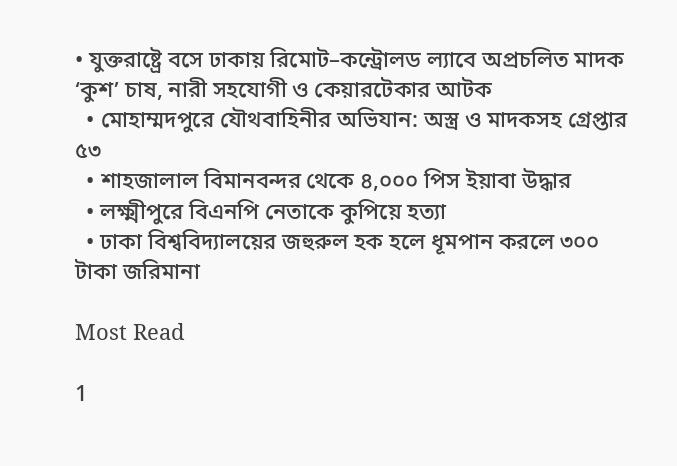• যুক্তরাষ্ট্রে বসে ঢাকায় রিমোট–কন্ট্রোলড ল্যাবে অপ্রচলিত মাদক ‘কুশ’ চাষ, নারী সহযোগী ও কেয়ারটেকার আটক
  • মোহাম্মদপুরে যৌথবাহিনীর অভিযান: অস্ত্র ও মাদকসহ গ্রেপ্তার ৫৩
  • শাহজালাল বিমানবন্দর থেকে ৪,০০০ পিস ইয়াবা উদ্ধার
  • লক্ষ্মীপুরে বিএনপি নেতাকে কুপিয়ে হত্যা
  • ঢাকা বিশ্ববিদ্যালয়ের জহুরুল হক হলে ধূমপান করলে ৩০০ টাকা জরিমানা

Most Read

1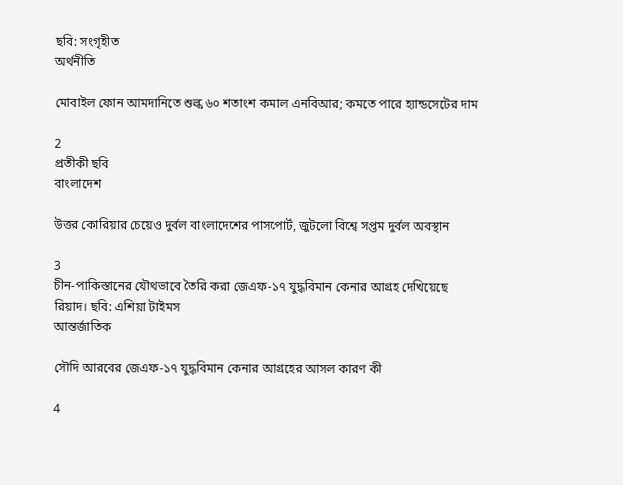ছবি: সংগৃহীত
অর্থনীতি

মোবাইল ফোন আমদানিতে শুল্ক ৬০ শতাংশ কমাল এনবিআর; কমতে পারে হ্যান্ডসেটের দাম

2
প্রতীকী ছবি
বাংলাদেশ

উত্তর কোরিয়ার চেয়েও দুর্বল বাংলাদেশের পাসপোর্ট, জুটলো বিশ্বে সপ্তম দুর্বল অবস্থান

3
চীন-পাকিস্তানের যৌথভাবে তৈরি করা জেএফ-১৭ যুদ্ধবিমান কেনার আগ্রহ দেখিয়েছে রিয়াদ। ছবি: এশিয়া টাইমস
আন্তর্জাতিক

সৌদি আরবের জেএফ-১৭ যুদ্ধবিমান কেনার আগ্রহের আসল কারণ কী

4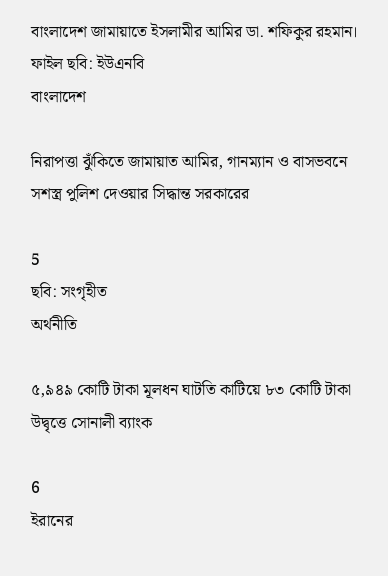বাংলাদেশ জামায়াতে ইসলামীর আমির ডা. শফিকুর রহমান। ফাইল ছবি: ইউএনবি
বাংলাদেশ

নিরাপত্তা ঝুঁকিতে জামায়াত আমির, গানম্যান ও বাসভবনে সশস্ত্র পুলিশ দেওয়ার সিদ্ধান্ত সরকারের

5
ছবি: সংগৃহীত
অর্থনীতি

৫,৯৪৯ কোটি টাকা মূলধন ঘাটতি কাটিয়ে ৮৩ কোটি টাকা উদ্বৃত্তে সোনালী ব্যাংক

6
ইরানের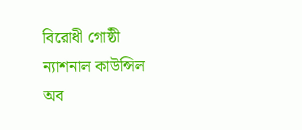বিরোধী গোষ্ঠী ন্যাশনাল কাউন্সিল অব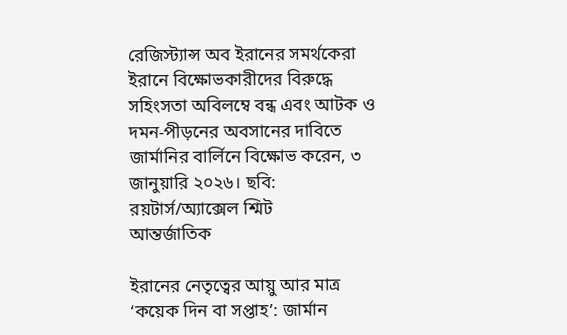রেজিস্ট্যান্স অব ইরানের সমর্থকেরা ইরানে বিক্ষোভকারীদের বিরুদ্ধে সহিংসতা অবিলম্বে বন্ধ এবং আটক ও দমন-পীড়নের অবসানের দাবিতে জার্মানির বার্লিনে বিক্ষোভ করেন, ৩ জানুয়ারি ২০২৬। ছবি: রয়টার্স/অ্যাক্সেল শ্মিট
আন্তর্জাতিক

ইরানের নেতৃত্বের আয়ু আর মাত্র ‘কয়েক দিন বা সপ্তাহ’: জার্মান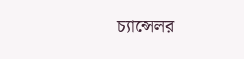চ্যান্সেলর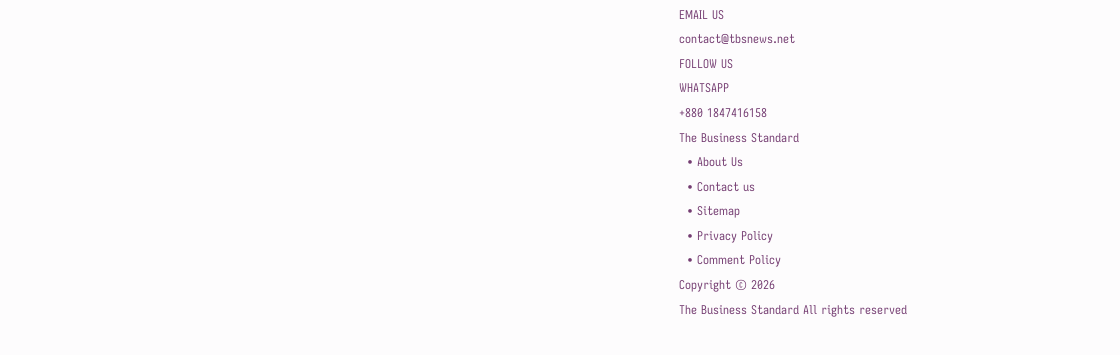EMAIL US
contact@tbsnews.net
FOLLOW US
WHATSAPP
+880 1847416158
The Business Standard
  • About Us
  • Contact us
  • Sitemap
  • Privacy Policy
  • Comment Policy
Copyright © 2026
The Business Standard All rights reserved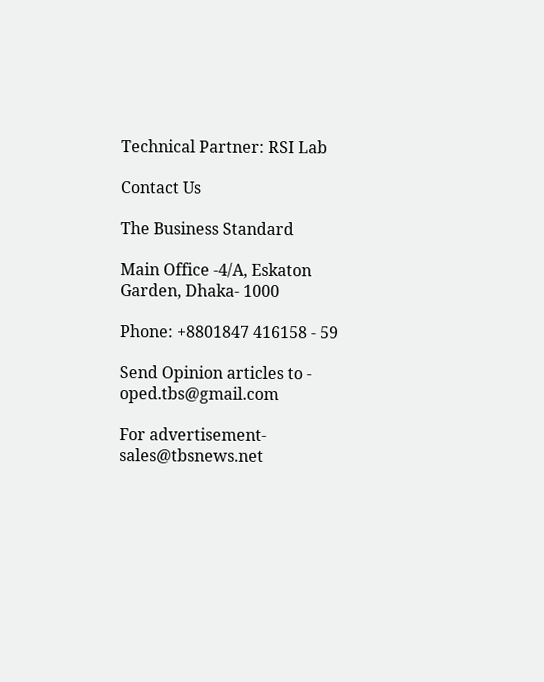Technical Partner: RSI Lab

Contact Us

The Business Standard

Main Office -4/A, Eskaton Garden, Dhaka- 1000

Phone: +8801847 416158 - 59

Send Opinion articles to - oped.tbs@gmail.com

For advertisement- sales@tbsnews.net